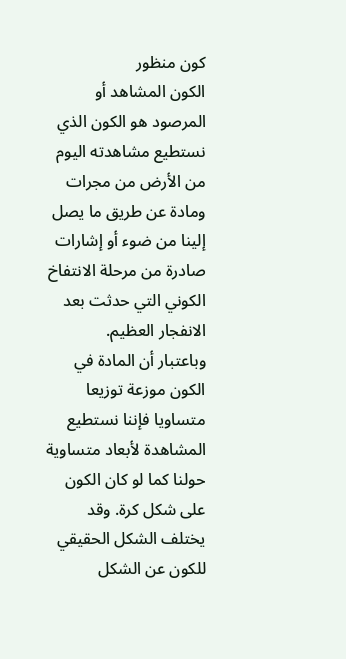كون منظور
الكون المشاهد أو المرصود هو الكون الذي نستطيع مشاهدته اليوم من الأرض من مجرات ومادة عن طريق ما يصل إلينا من ضوء أو إشارات صادرة من مرحلة الانتفاخ الكوني التي حدثت بعد الانفجار العظيم.
وباعتبار أن المادة في الكون موزعة توزيعا متساويا فإننا نستطيع المشاهدة لأبعاد متساوية حولنا كما لو كان الكون على شكل كرة. وقد يختلف الشكل الحقيقي للكون عن الشكل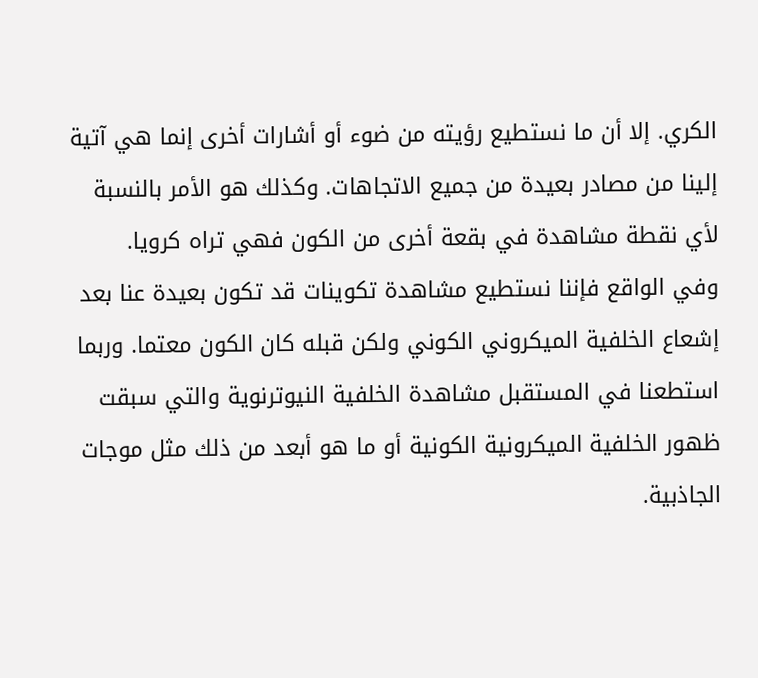الكري. إلا أن ما نستطيع رؤيته من ضوء أو أشارات أخرى إنما هي آتية إلينا من مصادر بعيدة من جميع الاتجاهات. وكذلك هو الأمر بالنسبة لأي نقطة مشاهدة في بقعة أخرى من الكون فهي تراه كرويا.
وفي الواقع فإننا نستطيع مشاهدة تكوينات قد تكون بعيدة عنا بعد إشعاع الخلفية الميكروني الكوني ولكن قبله كان الكون معتما. وربما استطعنا في المستقبل مشاهدة الخلفية النيوترنوية والتي سبقت ظهور الخلفية الميكرونية الكونية أو ما هو أبعد من ذلك مثل موجات الجاذبية.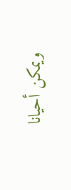ويمكن أحيانا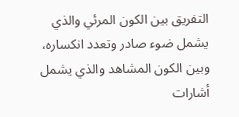التفريق بين الكون المرئي والذي يشمل ضوء صادر وتعدد انكساره، وبين الكون المشاهد والذي يشمل أشارات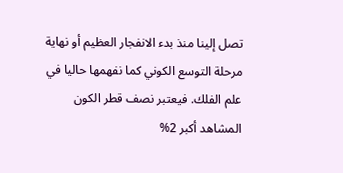تصل إلينا منذ بدء الانفجار العظيم أو نهاية مرحلة التوسع الكوني كما نفهمها حاليا في علم الفلك. فيعتبر نصف قطر الكون المشاهد أكبر 2%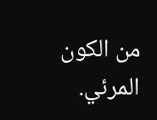من الكون المرئي.